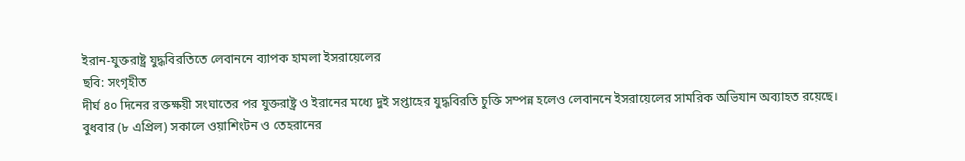ইরান-যুক্তরাষ্ট্র যুদ্ধবিরতিতে লেবাননে ব্যাপক হামলা ইসরায়েলের
ছবি: সংগৃহীত
দীর্ঘ ৪০ দিনের রক্তক্ষয়ী সংঘাতের পর যুক্তরাষ্ট্র ও ইরানের মধ্যে দুই সপ্তাহের যুদ্ধবিরতি চুক্তি সম্পন্ন হলেও লেবাননে ইসরায়েলের সামরিক অভিযান অব্যাহত রয়েছে।
বুধবার (৮ এপ্রিল) সকালে ওয়াশিংটন ও তেহরানের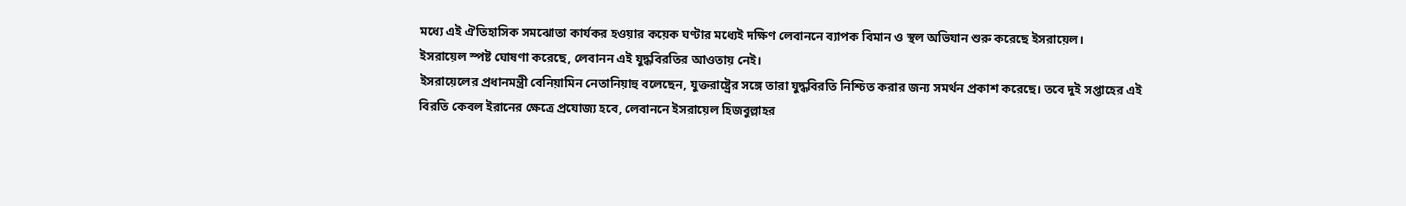মধ্যে এই ঐতিহাসিক সমঝোতা কার্যকর হওয়ার কয়েক ঘণ্টার মধ্যেই দক্ষিণ লেবাননে ব্যাপক বিমান ও স্থল অভিযান শুরু করেছে ইসরায়েল।
ইসরায়েল স্পষ্ট ঘোষণা করেছে, লেবানন এই যুদ্ধবিরতির আওতায় নেই।
ইসরায়েলের প্রধানমন্ত্রী বেনিয়ামিন নেতানিয়াহু বলেছেন, যুক্তরাষ্ট্রের সঙ্গে তারা যুদ্ধবিরতি নিশ্চিত করার জন্য সমর্থন প্রকাশ করেছে। তবে দুই সপ্তাহের এই বিরতি কেবল ইরানের ক্ষেত্রে প্রযোজ্য হবে, লেবাননে ইসরায়েল হিজবুল্লাহর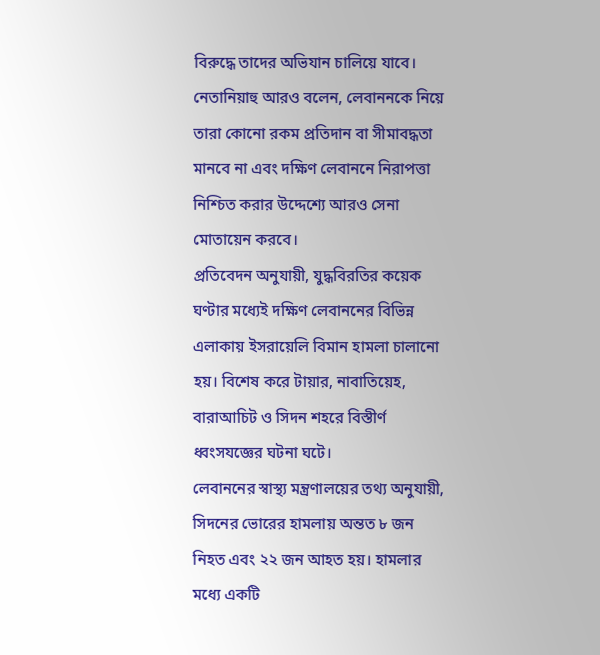বিরুদ্ধে তাদের অভিযান চালিয়ে যাবে।
নেতানিয়াহু আরও বলেন, লেবাননকে নিয়ে তারা কোনো রকম প্রতিদান বা সীমাবদ্ধতা মানবে না এবং দক্ষিণ লেবাননে নিরাপত্তা নিশ্চিত করার উদ্দেশ্যে আরও সেনা মোতায়েন করবে।
প্রতিবেদন অনুযায়ী, যুদ্ধবিরতির কয়েক ঘণ্টার মধ্যেই দক্ষিণ লেবাননের বিভিন্ন এলাকায় ইসরায়েলি বিমান হামলা চালানো হয়। বিশেষ করে টায়ার, নাবাতিয়েহ, বারাআচিট ও সিদন শহরে বিস্তীর্ণ ধ্বংসযজ্ঞের ঘটনা ঘটে।
লেবাননের স্বাস্থ্য মন্ত্রণালয়ের তথ্য অনুযায়ী, সিদনের ভোরের হামলায় অন্তত ৮ জন নিহত এবং ২২ জন আহত হয়। হামলার মধ্যে একটি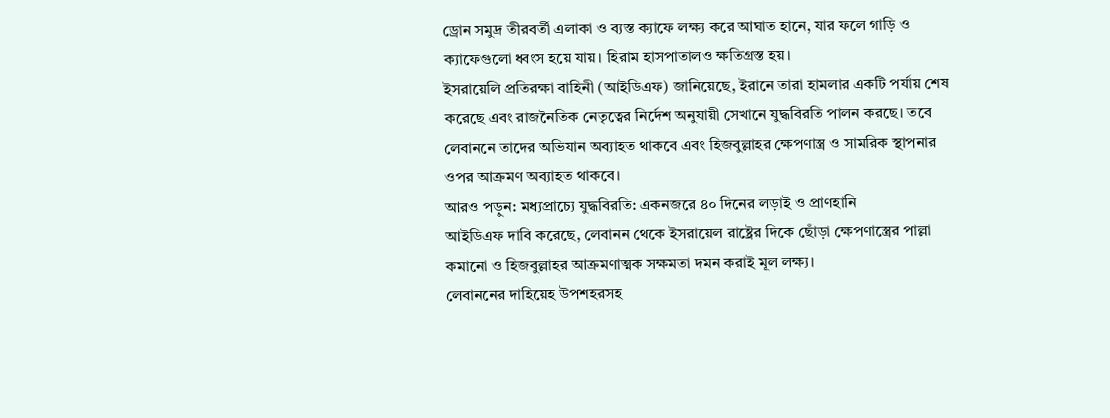ড্রোন সমুদ্র তীরবর্তী এলাকা ও ব্যস্ত ক্যাফে লক্ষ্য করে আঘাত হানে, যার ফলে গাড়ি ও ক্যাফেগুলো ধ্বংস হয়ে যায়। হিরাম হাসপাতালও ক্ষতিগ্রস্ত হয়।
ইসরায়েলি প্রতিরক্ষা বাহিনী (আইডিএফ) জানিয়েছে, ইরানে তারা হামলার একটি পর্যায় শেষ করেছে এবং রাজনৈতিক নেতৃত্বের নির্দেশ অনুযায়ী সেখানে যুদ্ধবিরতি পালন করছে। তবে লেবাননে তাদের অভিযান অব্যাহত থাকবে এবং হিজবুল্লাহর ক্ষেপণাস্ত্র ও সামরিক স্থাপনার ওপর আক্রমণ অব্যাহত থাকবে।
আরও পড়ুন: মধ্যপ্রাচ্যে যুদ্ধবিরতি: একনজরে ৪০ দিনের লড়াই ও প্রাণহানি
আইডিএফ দাবি করেছে, লেবানন থেকে ইসরায়েল রাষ্ট্রের দিকে ছোঁড়া ক্ষেপণাস্ত্রের পাল্লা কমানো ও হিজবুল্লাহর আক্রমণাত্মক সক্ষমতা দমন করাই মূল লক্ষ্য।
লেবাননের দাহিয়েহ উপশহরসহ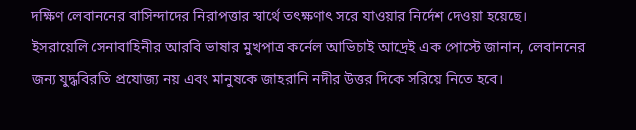দক্ষিণ লেবাননের বাসিন্দাদের নিরাপত্তার স্বার্থে তৎক্ষণাৎ সরে যাওয়ার নির্দেশ দেওয়া হয়েছে।
ইসরায়েলি সেনাবাহিনীর আরবি ভাষার মুখপাত্র কর্নেল আভিচাই আদ্রেই এক পোস্টে জানান, লেবাননের জন্য যুদ্ধবিরতি প্রযোজ্য নয় এবং মানুষকে জাহরানি নদীর উত্তর দিকে সরিয়ে নিতে হবে।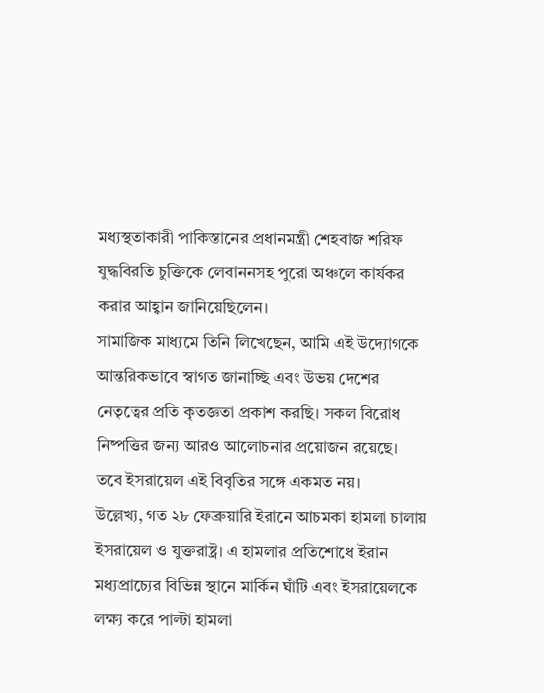মধ্যস্থতাকারী পাকিস্তানের প্রধানমন্ত্রী শেহবাজ শরিফ যুদ্ধবিরতি চুক্তিকে লেবাননসহ পুরো অঞ্চলে কার্যকর করার আহ্বান জানিয়েছিলেন।
সামাজিক মাধ্যমে তিনি লিখেছেন, আমি এই উদ্যোগকে আন্তরিকভাবে স্বাগত জানাচ্ছি এবং উভয় দেশের নেতৃত্বের প্রতি কৃতজ্ঞতা প্রকাশ করছি। সকল বিরোধ নিষ্পত্তির জন্য আরও আলোচনার প্রয়োজন রয়েছে।
তবে ইসরায়েল এই বিবৃতির সঙ্গে একমত নয়।
উল্লেখ্য, গত ২৮ ফেব্রুয়ারি ইরানে আচমকা হামলা চালায় ইসরায়েল ও যুক্তরাষ্ট্র। এ হামলার প্রতিশোধে ইরান মধ্যপ্রাচ্যের বিভিন্ন স্থানে মার্কিন ঘাঁটি এবং ইসরায়েলকে লক্ষ্য করে পাল্টা হামলা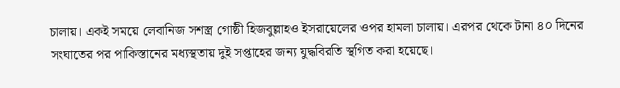চালায়। একই সময়ে লেবানিজ সশস্ত্র গোষ্ঠী হিজবুল্লাহও ইসরায়েলের ওপর হামলা চালায়। এরপর থেকে টানা ৪০ দিনের সংঘাতের পর পাকিস্তানের মধ্যস্থতায় দুই সপ্তাহের জন্য যুদ্ধবিরতি স্থগিত করা হয়েছে।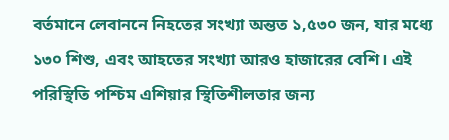বর্তমানে লেবাননে নিহতের সংখ্যা অন্তত ১,৫৩০ জন, যার মধ্যে ১৩০ শিশু, এবং আহতের সংখ্যা আরও হাজারের বেশি। এই পরিস্থিতি পশ্চিম এশিয়ার স্থিতিশীলতার জন্য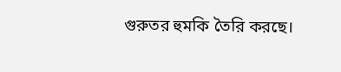গুরুতর হুমকি তৈরি করছে।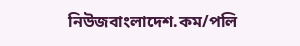নিউজবাংলাদেশ.কম/পলি